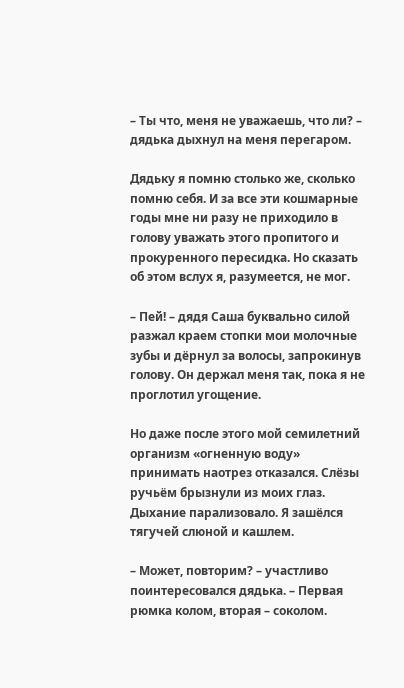– Ты что, меня не уважаешь, что ли? – дядька дыхнул на меня перегаром.

Дядьку я помню столько же, сколько помню себя. И за все эти кошмарные годы мне ни разу не приходило в голову уважать этого пропитого и прокуренного пересидка. Но сказать об этом вслух я, разумеется, не мог.

– Пей! – дядя Саша буквально силой разжал краем стопки мои молочные зубы и дёрнул за волосы, запрокинув голову. Он держал меня так, пока я не проглотил угощение.

Но даже после этого мой семилетний организм «огненную воду» принимать наотрез отказался. Слёзы ручьём брызнули из моих глаз. Дыхание парализовало. Я зашёлся тягучей слюной и кашлем.

– Может, повторим? – участливо поинтересовался дядька. – Первая рюмка колом, вторая – соколом.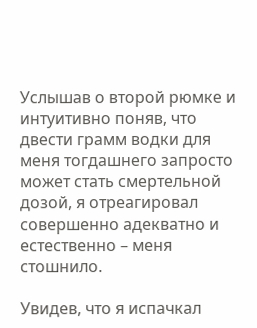Услышав о второй рюмке и интуитивно поняв, что двести грамм водки для меня тогдашнего запросто может стать смертельной дозой, я отреагировал совершенно адекватно и естественно – меня стошнило.

Увидев, что я испачкал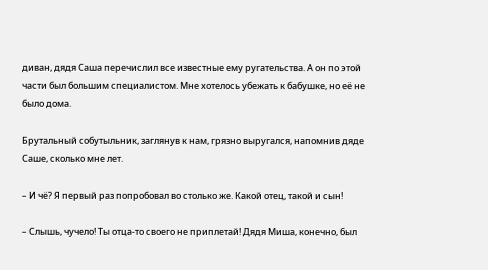диван, дядя Саша перечислил все известные ему ругательства. А он по этой части был большим специалистом. Мне хотелось убежать к бабушке, но её не было дома.

Брутальный собутыльник, заглянув к нам, грязно выругался, напомнив дяде Саше, сколько мне лет.

– И чё? Я первый раз попробовал во столько же. Какой отец, такой и сын!

– Слышь, чучело! Ты отца-то своего не приплетай! Дядя Миша, конечно, был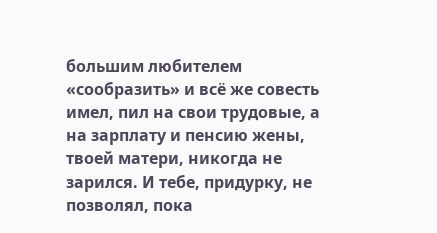большим любителем «сообразить» и всё же совесть имел, пил на свои трудовые, а на зарплату и пенсию жены, твоей матери, никогда не зарился. И тебе, придурку, не позволял, пока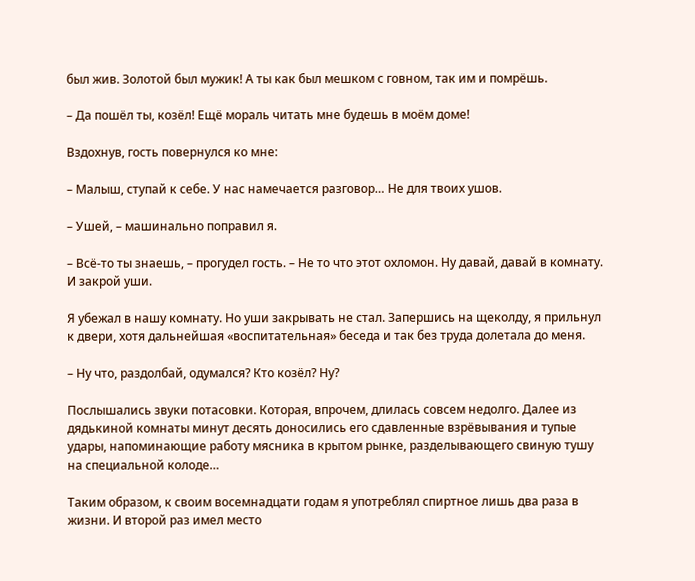был жив. Золотой был мужик! А ты как был мешком с говном, так им и помрёшь.

– Да пошёл ты, козёл! Ещё мораль читать мне будешь в моём доме!

Вздохнув, гость повернулся ко мне:

– Малыш, ступай к себе. У нас намечается разговор… Не для твоих ушов.

– Ушей, – машинально поправил я.

– Всё-то ты знаешь, – прогудел гость. – Не то что этот охломон. Ну давай, давай в комнату. И закрой уши.

Я убежал в нашу комнату. Но уши закрывать не стал. Запершись на щеколду, я прильнул к двери, хотя дальнейшая «воспитательная» беседа и так без труда долетала до меня.

– Ну что, раздолбай, одумался? Кто козёл? Ну?

Послышались звуки потасовки. Которая, впрочем, длилась совсем недолго. Далее из дядькиной комнаты минут десять доносились его сдавленные взрёвывания и тупые удары, напоминающие работу мясника в крытом рынке, разделывающего свиную тушу на специальной колоде…

Таким образом, к своим восемнадцати годам я употреблял спиртное лишь два раза в жизни. И второй раз имел место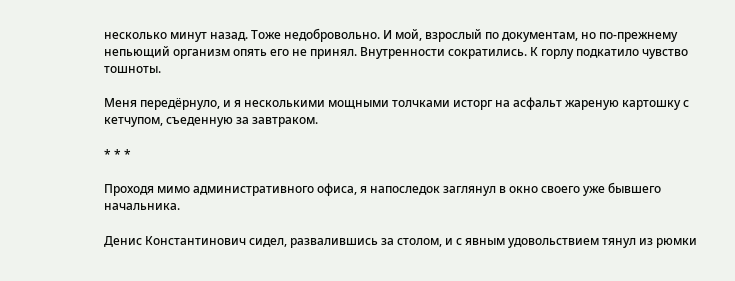несколько минут назад. Тоже недобровольно. И мой, взрослый по документам, но по-прежнему непьющий организм опять его не принял. Внутренности сократились. К горлу подкатило чувство тошноты.

Меня передёрнуло, и я несколькими мощными толчками исторг на асфальт жареную картошку с кетчупом, съеденную за завтраком.

* * *

Проходя мимо административного офиса, я напоследок заглянул в окно своего уже бывшего начальника.

Денис Константинович сидел, развалившись за столом, и с явным удовольствием тянул из рюмки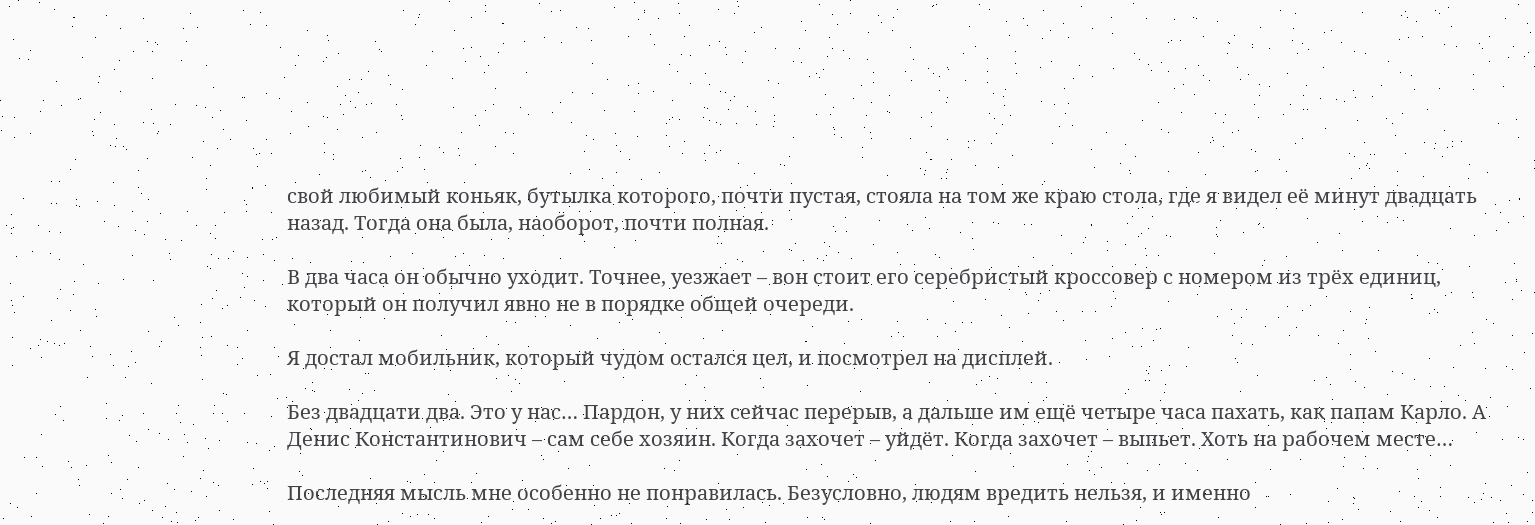свой любимый коньяк, бутылка которого, почти пустая, стояла на том же краю стола, где я видел её минут двадцать назад. Тогда она была, наоборот, почти полная.

В два часа он обычно уходит. Точнее, уезжает – вон стоит его серебристый кроссовер с номером из трёх единиц, который он получил явно не в порядке общей очереди.

Я достал мобильник, который чудом остался цел, и посмотрел на дисплей.

Без двадцати два. Это у нас… Пардон, у них сейчас перерыв, а дальше им ещё четыре часа пахать, как папам Карло. А Денис Константинович – сам себе хозяин. Когда захочет – уйдёт. Когда захочет – выпьет. Хоть на рабочем месте…

Последняя мысль мне особенно не понравилась. Безусловно, людям вредить нельзя, и именно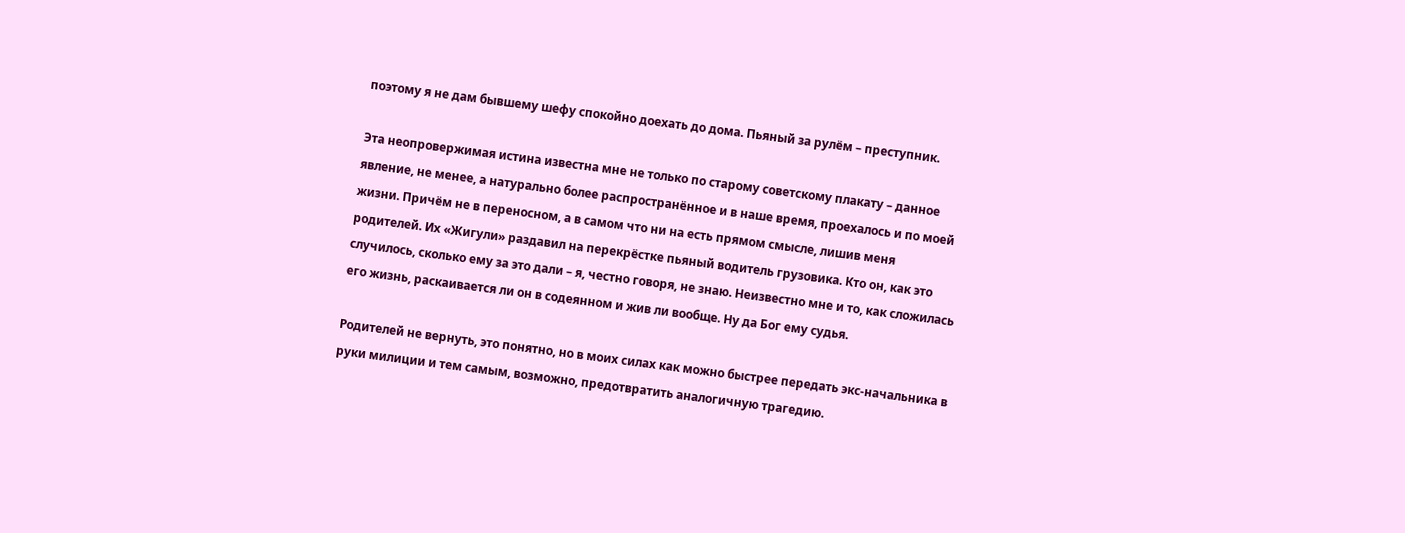поэтому я не дам бывшему шефу спокойно доехать до дома. Пьяный за рулём – преступник.

Эта неопровержимая истина известна мне не только по старому советскому плакату – данное явление, не менее, а натурально более распространённое и в наше время, проехалось и по моей жизни. Причём не в переносном, а в самом что ни на есть прямом смысле, лишив меня родителей. Их «Жигули» раздавил на перекрёстке пьяный водитель грузовика. Кто он, как это случилось, сколько ему за это дали – я, честно говоря, не знаю. Неизвестно мне и то, как сложилась его жизнь, раскаивается ли он в содеянном и жив ли вообще. Ну да Бог ему судья.

Родителей не вернуть, это понятно, но в моих силах как можно быстрее передать экс-начальника в руки милиции и тем самым, возможно, предотвратить аналогичную трагедию.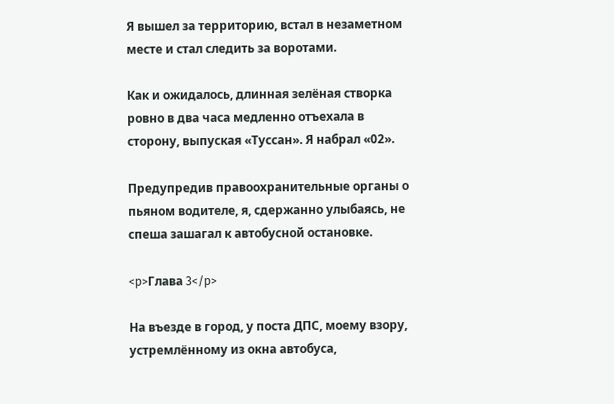Я вышел за территорию, встал в незаметном месте и стал следить за воротами.

Как и ожидалось, длинная зелёная створка ровно в два часа медленно отъехала в сторону, выпуская «Туссан». Я набрал «02».

Предупредив правоохранительные органы о пьяном водителе, я, сдержанно улыбаясь, не спеша зашагал к автобусной остановке.

<p>Глава 3</p>

На въезде в город, у поста ДПС, моему взору, устремлённому из окна автобуса,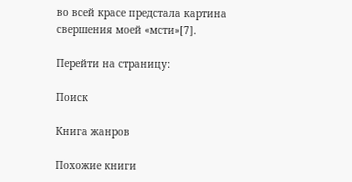во всей красе предстала картина свершения моей «мсти»[7].

Перейти на страницу:

Поиск

Книга жанров

Похожие книги